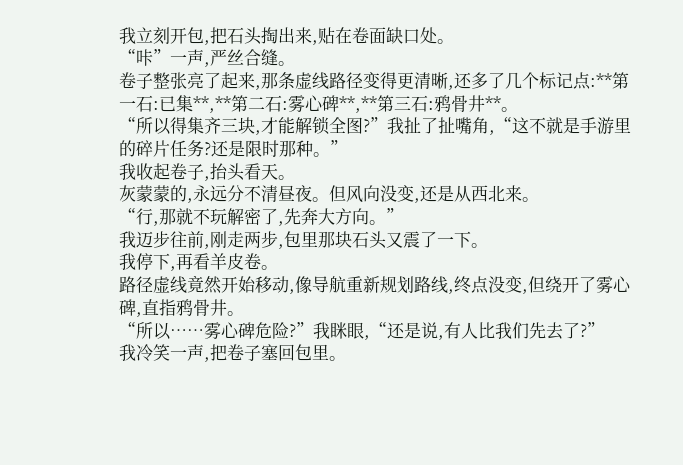我立刻开包,把石头掏出来,贴在卷面缺口处。
“咔”一声,严丝合缝。
卷子整张亮了起来,那条虚线路径变得更清晰,还多了几个标记点:**第一石:已集**,**第二石:雾心碑**,**第三石:鸦骨井**。
“所以得集齐三块,才能解锁全图?”我扯了扯嘴角,“这不就是手游里的碎片任务?还是限时那种。”
我收起卷子,抬头看天。
灰蒙蒙的,永远分不清昼夜。但风向没变,还是从西北来。
“行,那就不玩解密了,先奔大方向。”
我迈步往前,刚走两步,包里那块石头又震了一下。
我停下,再看羊皮卷。
路径虚线竟然开始移动,像导航重新规划路线,终点没变,但绕开了雾心碑,直指鸦骨井。
“所以……雾心碑危险?”我眯眼,“还是说,有人比我们先去了?”
我冷笑一声,把卷子塞回包里。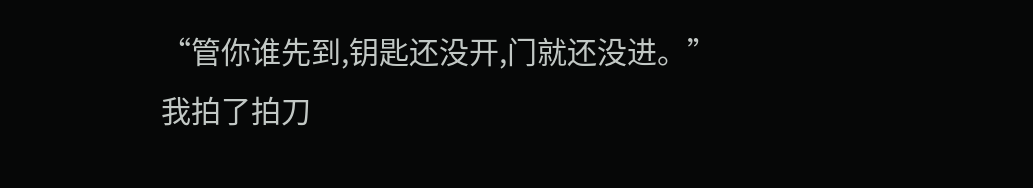“管你谁先到,钥匙还没开,门就还没进。”
我拍了拍刀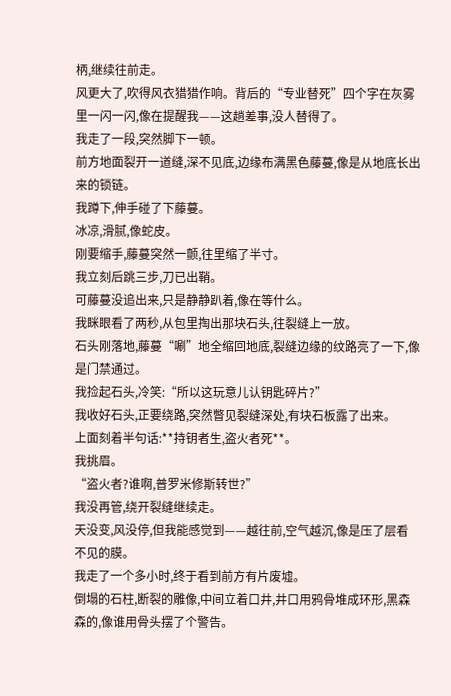柄,继续往前走。
风更大了,吹得风衣猎猎作响。背后的“专业替死”四个字在灰雾里一闪一闪,像在提醒我——这趟差事,没人替得了。
我走了一段,突然脚下一顿。
前方地面裂开一道缝,深不见底,边缘布满黑色藤蔓,像是从地底长出来的锁链。
我蹲下,伸手碰了下藤蔓。
冰凉,滑腻,像蛇皮。
刚要缩手,藤蔓突然一颤,往里缩了半寸。
我立刻后跳三步,刀已出鞘。
可藤蔓没追出来,只是静静趴着,像在等什么。
我眯眼看了两秒,从包里掏出那块石头,往裂缝上一放。
石头刚落地,藤蔓“唰”地全缩回地底,裂缝边缘的纹路亮了一下,像是门禁通过。
我捡起石头,冷笑:“所以这玩意儿认钥匙碎片?”
我收好石头,正要绕路,突然瞥见裂缝深处,有块石板露了出来。
上面刻着半句话:**持钥者生,盗火者死**。
我挑眉。
“盗火者?谁啊,普罗米修斯转世?”
我没再管,绕开裂缝继续走。
天没变,风没停,但我能感觉到——越往前,空气越沉,像是压了层看不见的膜。
我走了一个多小时,终于看到前方有片废墟。
倒塌的石柱,断裂的雕像,中间立着口井,井口用鸦骨堆成环形,黑森森的,像谁用骨头摆了个警告。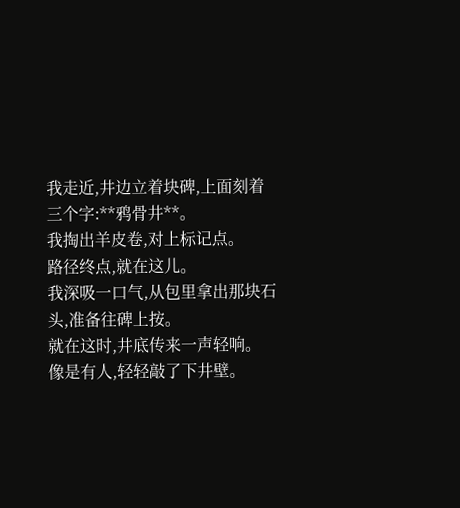我走近,井边立着块碑,上面刻着三个字:**鸦骨井**。
我掏出羊皮卷,对上标记点。
路径终点,就在这儿。
我深吸一口气,从包里拿出那块石头,准备往碑上按。
就在这时,井底传来一声轻响。
像是有人,轻轻敲了下井壁。